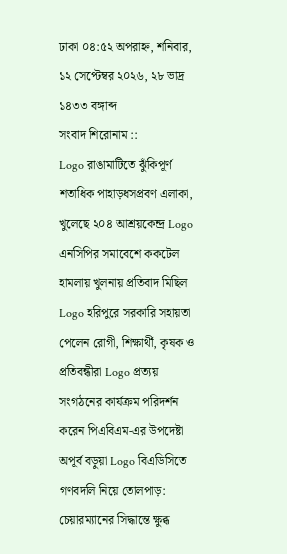ঢাকা ০৪:৫২ অপরাহ্ন, শনিবার, ১২ সেপ্টেম্বর ২০২৬, ২৮ ভাদ্র ১৪৩৩ বঙ্গাব্দ
সংবাদ শিরোনাম ::
Logo রাঙামাটিতে ঝুঁকিপূর্ণ শতাধিক পাহাড়ধসপ্রবণ এলাকা, খুলেছে ২০৪ আশ্রয়কেন্দ্র Logo এনসিপির সমাবেশে ককটেল হামলায় খুলনায় প্রতিবাদ মিছিল Logo হরিপুরে সরকারি সহায়তা পেলেন রোগী, শিক্ষার্থী, কৃষক ও প্রতিবন্ধীরা Logo প্রত্যয় সংগঠনের কার্যক্রম পরিদর্শন করেন পিএবিএম-এর উপদেষ্টা অপূর্ব বড়ুয়া Logo বিএডিসিতে গণবদলি নিয়ে তোলপাড়: চেয়ারম্যানের সিদ্ধান্তে ক্ষুব্ধ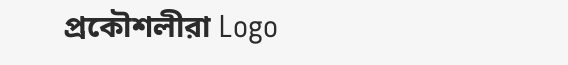প্রকৌশলীরা Logo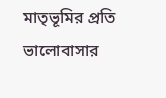মাতৃভূমির প্রতি ভালোবাসার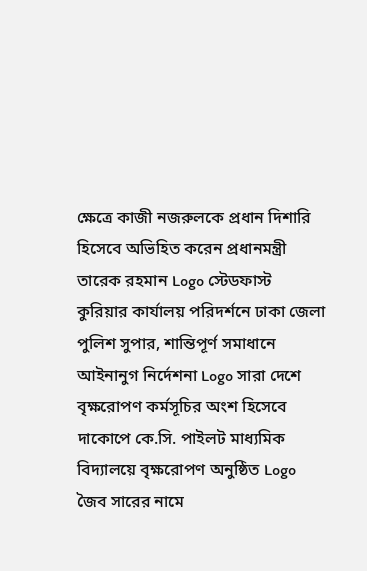ক্ষেত্রে কাজী নজরুলকে প্রধান দিশারি হিসেবে অভিহিত করেন প্রধানমন্ত্রী তারেক রহমান Logo স্টেডফাস্ট কুরিয়ার কার্যালয় পরিদর্শনে ঢাকা জেলা পুলিশ সুপার, শান্তিপূর্ণ সমাধানে আইনানুগ নির্দেশনা Logo সারা দেশে বৃক্ষরোপণ কর্মসূচির অংশ হিসেবে দাকোপে কে.সি. পাইলট মাধ্যমিক বিদ্যালয়ে বৃক্ষরোপণ অনুষ্ঠিত Logo জৈব সারের নামে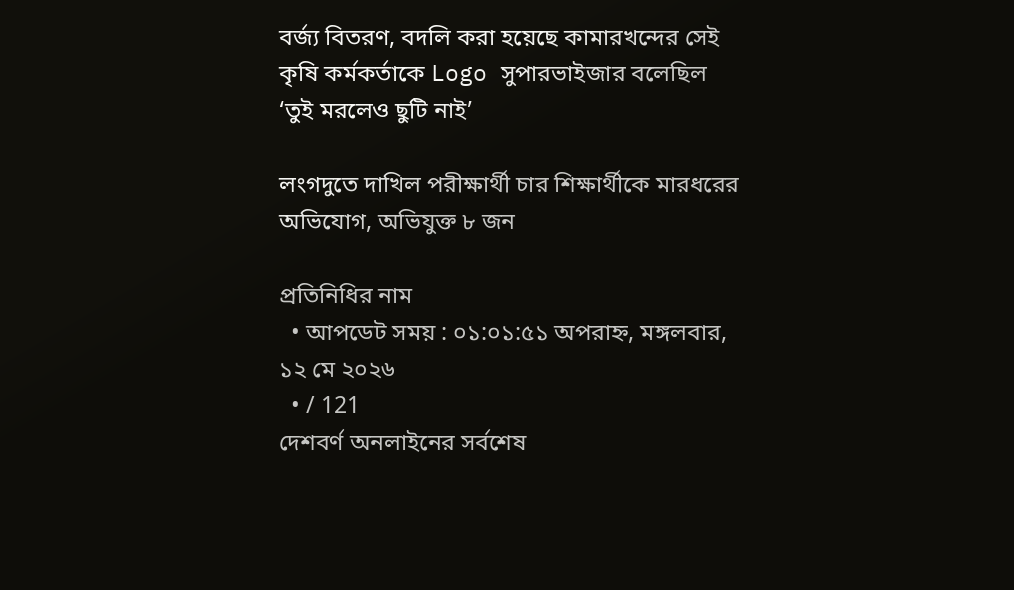বর্জ্য বিতরণ, বদলি করা হয়েছে কামারখন্দের সেই কৃষি কর্মকর্তাকে Logo সুপারভাইজার বলেছিল ‘তুই মরলেও ছুটি নাই’

লংগদুতে দাখিল পরীক্ষার্থী চার শিক্ষার্থীকে মারধরের অভিযোগ, অভিযুক্ত ৮ জন

প্রতিনিধির নাম
  • আপডেট সময় : ০১:০১:৫১ অপরাহ্ন, মঙ্গলবার, ১২ মে ২০২৬
  • / 121
দেশবর্ণ অনলাইনের সর্বশেষ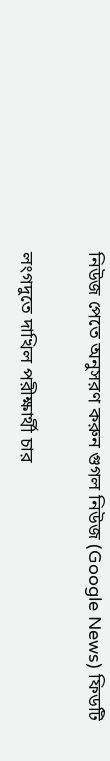নিউজ পেতে অনুসরণ করুন গুগল নিউজ (Google News) ফিডটি

লংগদুতে দাখিল পরীক্ষার্থী চার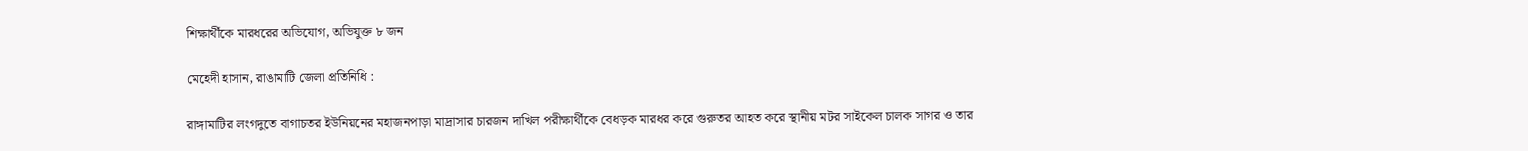শিক্ষার্থীকে মারধরের অভিযোগ, অভিযুক্ত ৮ জন

মেহেদী হাসান, রাঙামাটি জেলা প্রতিনিধি :

রাঙ্গামাটির লংগদুতে বাগাচতর ইউনিয়নের মহাজনপাড়া মাদ্রাসার চারজন দাখিল পরীক্ষার্থীকে বেধড়ক মারধর করে গুরুতর আহত করে স্থানীয় মটর সাইকেল চালক সাগর ও তার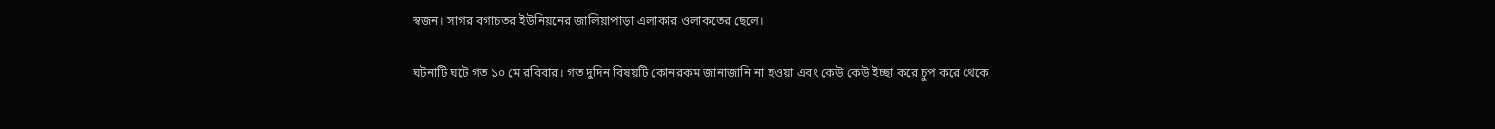স্বজন। সাগর বগাচতর ইউনিয়নের জালিয়াপাড়া এলাকার ওলাকতের ছেলে।

ঘটনাটি ঘটে গত ১০ মে রবিবার। গত দুদিন বিষয়টি কোনরকম জানাজানি না হওয়া এবং কেউ কেউ ইচ্ছা করে চুপ করে থেকে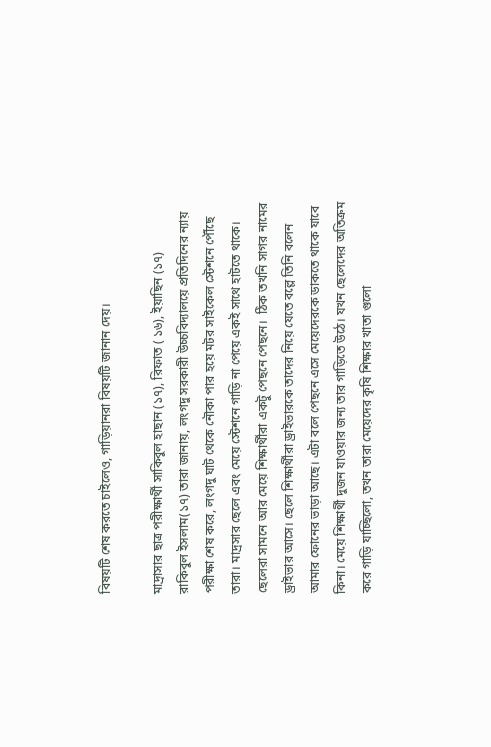বিষয়টি শেষ করতে চাইলেও, গাড়িয়ানরা বিষয়টি জানান দেয়।

মাদ্রাসার ছাত্র পরীক্ষার্থী সাকিবুল হাছান (১৭), রিফাত ( ১৬), ইয়াছিন (১৭)
রাকিবুল ইসলাম(১৭) তারা জানায়, লংগদু সরকারী উচ্চবিদ্যালয়ে প্রতিদিনের ন্যায় পরীক্ষা শেষ করে, লংগদু ঘাট থেকে নৌকা পার হয়ে মটর সাইকেল স্টেশনে পৌঁছে তারা। মাদ্রসার ছেলে এবং মেয়ে স্টেশনে গাড়ি না পেয়ে একই সাথে হাটতে থাকে।  ছেলেরা সামনে আর মেয়ে শিক্ষার্থীরা একটু পেছনে পেছনে।  ঠিক তখনি সাগর নামের ড্রাইভার আসে। ছেলে শিক্ষার্থীরা ড্রাইভারকে তাদের নিয়ে যেতে বল্লে তিনি বলেন আমার ফোনের ভাড়া আছে। এটা বলে পেছনে এসে মেয়েদেরকে ডাকতে থাকে যাবে কিনা। মেয়ে শিক্ষার্থী দুজন যাওয়ার জন্য তার গাড়িতে উঠে। যখন ছেলেদের অতিক্রম করে গাড়ি যাচ্ছিলো, তখন তারা মেয়েদের কৃষি শিক্ষার খাতা গুলো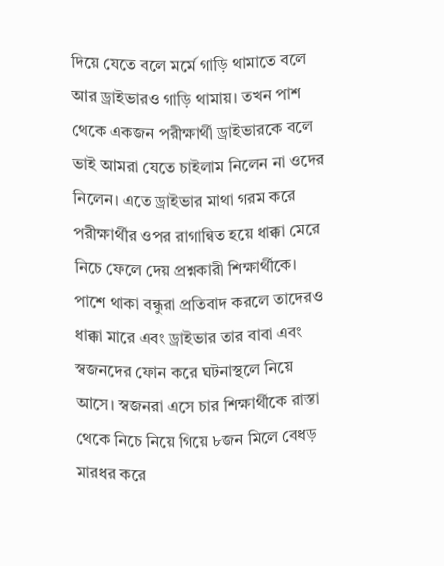দিয়ে যেতে বলে মর্মে গাড়ি থামাতে বলে আর ড্রাইভারও গাড়ি থামায়। তখন পাশ থেকে একজন পরীক্ষার্থী ড্রাইভারকে বলে ভাই আমরা যেতে চাইলাম নিলেন না ওদের নিলেন। এতে ড্রাইভার মাথা গরম করে পরীক্ষার্থীর ওপর রাগান্বিত হয়ে ধাক্কা মেরে নিচে ফেলে দেয় প্রশ্নকারী শিক্ষার্থীকে। পাশে থাকা বন্ধুরা প্রতিবাদ করলে তাদেরও ধাক্কা মারে এবং ড্রাইভার তার বাবা এবং স্বজনদের ফোন করে ঘটনাস্থলে নিয়ে আসে। স্বজনরা এসে চার শিক্ষার্থীকে রাস্তা থেকে নিচে নিয়ে গিয়ে ৮জন মিলে বেধড় মারধর করে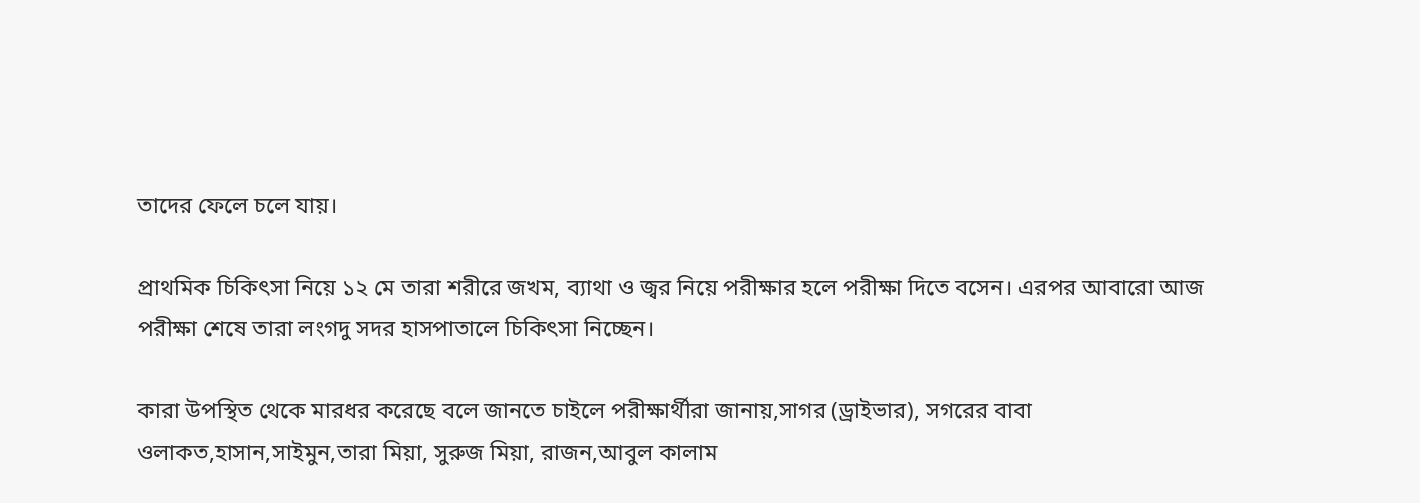তাদের ফেলে চলে যায়।

প্রাথমিক চিকিৎসা নিয়ে ১২ মে তারা শরীরে জখম, ব্যাথা ও জ্বর নিয়ে পরীক্ষার হলে পরীক্ষা দিতে বসেন। এরপর আবারো আজ পরীক্ষা শেষে তারা লংগদু সদর হাসপাতালে চিকিৎসা নিচ্ছেন।

কারা উপস্থিত থেকে মারধর করেছে বলে জানতে চাইলে পরীক্ষার্থীরা জানায়,সাগর (ড্রাইভার), সগরের বাবা ওলাকত,হাসান,সাইমুন,তারা মিয়া, সুরুজ মিয়া, রাজন,আবুল কালাম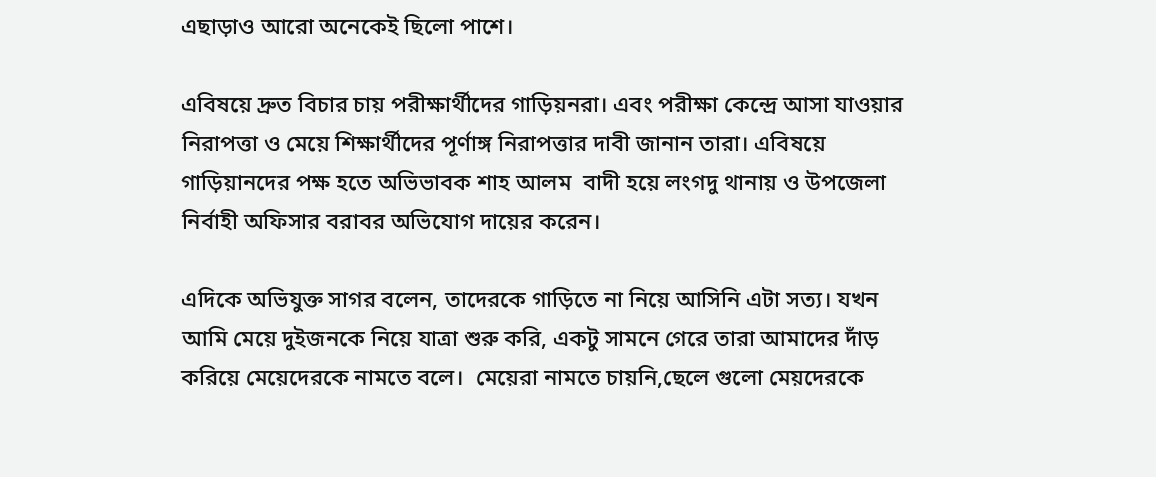এছাড়াও আরো অনেকেই ছিলো পাশে।

এবিষয়ে দ্রুত বিচার চায় পরীক্ষার্থীদের গাড়িয়নরা। এবং পরীক্ষা কেন্দ্রে আসা যাওয়ার নিরাপত্তা ও মেয়ে শিক্ষার্থীদের পূর্ণাঙ্গ নিরাপত্তার দাবী জানান তারা। এবিষয়ে গাড়িয়ানদের পক্ষ হতে অভিভাবক শাহ আলম  বাদী হয়ে লংগদু থানায় ও উপজেলা নির্বাহী অফিসার বরাবর অভিযোগ দায়ের করেন।

এদিকে অভিযুক্ত সাগর বলেন, তাদেরকে গাড়িতে না নিয়ে আসিনি এটা সত্য। যখন আমি মেয়ে দুইজনকে নিয়ে যাত্রা শুরু করি, একটু সামনে গেরে তারা আমাদের দাঁড় করিয়ে মেয়েদেরকে নামতে বলে।  মেয়েরা নামতে চায়নি,ছেলে গুলো মেয়দেরকে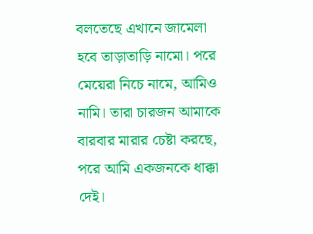বলতেছে এখানে জামেলা হবে তাড়াতাড়ি নামো। পরে মেয়েরা নিচে নামে, আমিও নামি। তারা চারজন আমাকে বারবার মারার চেষ্টা করছে, পরে আমি একজনকে ধাক্কা দেই।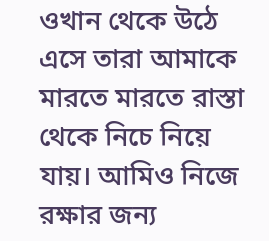ওখান থেকে উঠে এসে তারা আমাকে মারতে মারতে রাস্তা থেকে নিচে নিয়ে যায়। আমিও নিজে রক্ষার জন্য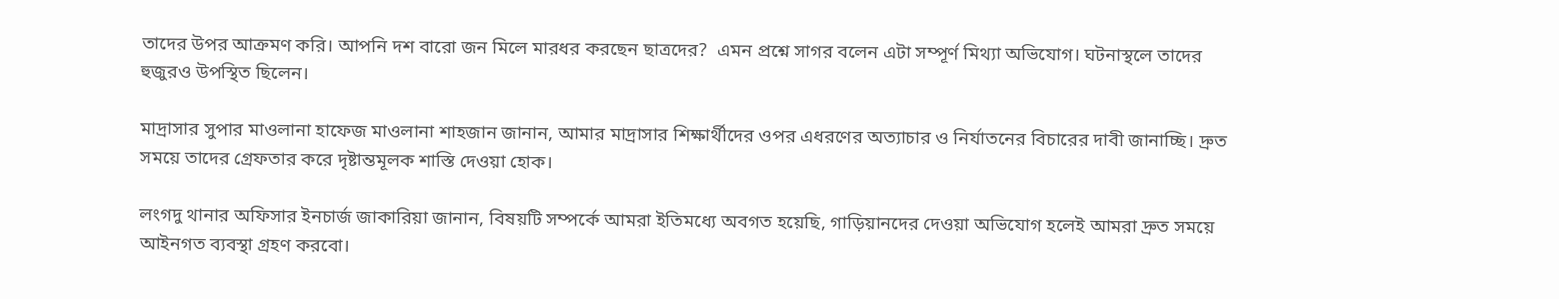তাদের উপর আক্রমণ করি। আপনি দশ বারো জন মিলে মারধর করছেন ছাত্রদের?  এমন প্রশ্নে সাগর বলেন এটা সম্পূর্ণ মিথ্যা অভিযোগ। ঘটনাস্থলে তাদের হুজুরও উপস্থিত ছিলেন।

মাদ্রাসার সুপার মাওলানা হাফেজ মাওলানা শাহজান জানান, আমার মাদ্রাসার শিক্ষার্থীদের ওপর এধরণের অত্যাচার ও নির্যাতনের বিচারের দাবী জানাচ্ছি। দ্রুত সময়ে তাদের গ্রেফতার করে দৃষ্টান্তমূলক শাস্তি দেওয়া হোক।

লংগদু থানার অফিসার ইনচার্জ জাকারিয়া জানান, বিষয়টি সম্পর্কে আমরা ইতিমধ্যে অবগত হয়েছি, গাড়িয়ানদের দেওয়া অভিযোগ হলেই আমরা দ্রুত সময়ে আইনগত ব্যবস্থা গ্রহণ করবো।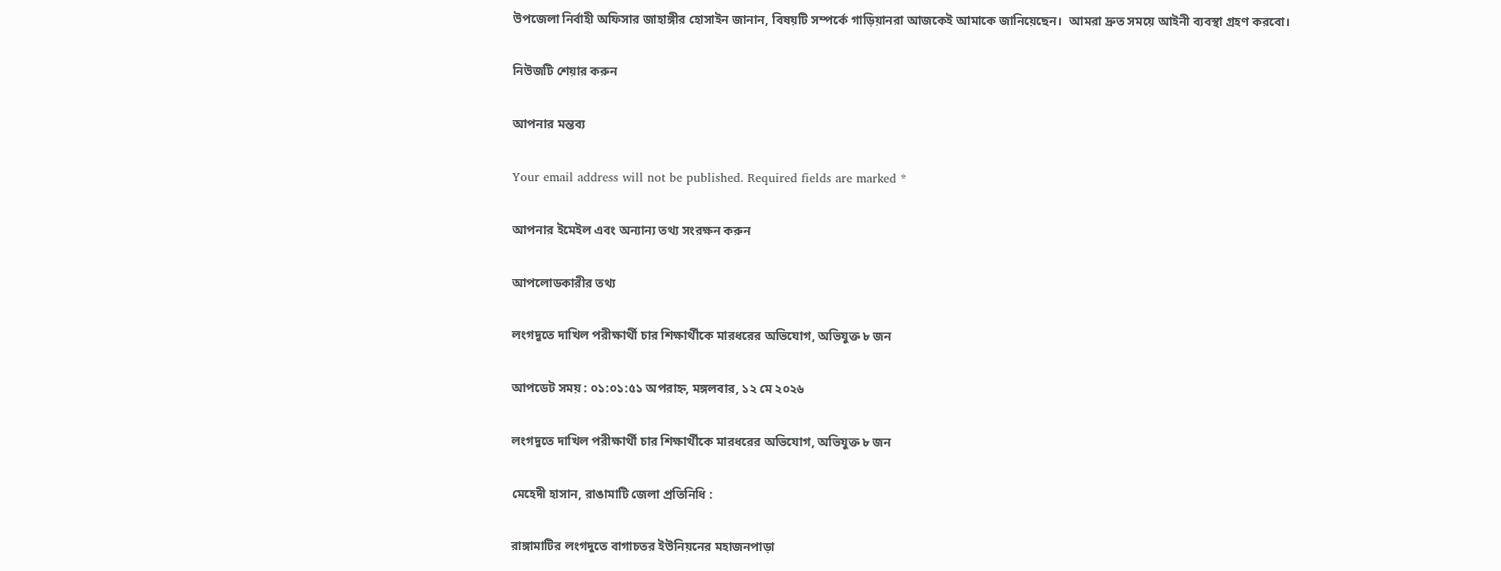উপজেলা নির্বাহী অফিসার জাহাঙ্গীর হোসাইন জানান, বিষয়টি সম্পর্কে গাড়িয়ানরা আজকেই আমাকে জানিয়েছেন।  আমরা দ্রুত সময়ে আইনী ব্যবস্থা গ্রহণ করবো।

নিউজটি শেয়ার করুন

আপনার মন্তব্য

Your email address will not be published. Required fields are marked *

আপনার ইমেইল এবং অন্যান্য তথ্য সংরক্ষন করুন

আপলোডকারীর তথ্য

লংগদুতে দাখিল পরীক্ষার্থী চার শিক্ষার্থীকে মারধরের অভিযোগ, অভিযুক্ত ৮ জন

আপডেট সময় : ০১:০১:৫১ অপরাহ্ন, মঙ্গলবার, ১২ মে ২০২৬

লংগদুতে দাখিল পরীক্ষার্থী চার শিক্ষার্থীকে মারধরের অভিযোগ, অভিযুক্ত ৮ জন

মেহেদী হাসান, রাঙামাটি জেলা প্রতিনিধি :

রাঙ্গামাটির লংগদুতে বাগাচতর ইউনিয়নের মহাজনপাড়া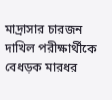মাদ্রাসার চারজন দাখিল পরীক্ষার্থীকে বেধড়ক মারধর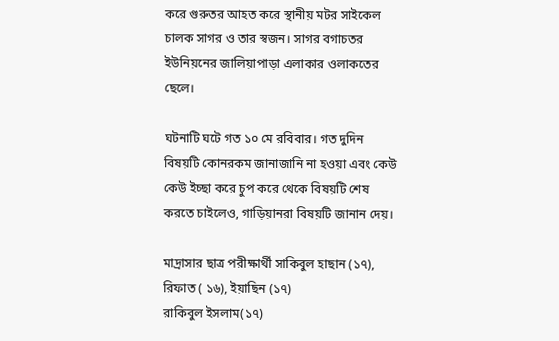করে গুরুতর আহত করে স্থানীয় মটর সাইকেল চালক সাগর ও তার স্বজন। সাগর বগাচতর ইউনিয়নের জালিয়াপাড়া এলাকার ওলাকতের ছেলে।

ঘটনাটি ঘটে গত ১০ মে রবিবার। গত দুদিন বিষয়টি কোনরকম জানাজানি না হওয়া এবং কেউ কেউ ইচ্ছা করে চুপ করে থেকে বিষয়টি শেষ করতে চাইলেও, গাড়িয়ানরা বিষয়টি জানান দেয়।

মাদ্রাসার ছাত্র পরীক্ষার্থী সাকিবুল হাছান (১৭), রিফাত ( ১৬), ইয়াছিন (১৭)
রাকিবুল ইসলাম(১৭)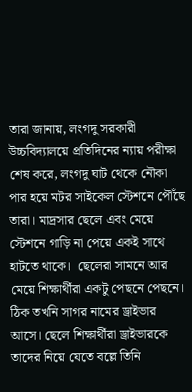তারা জানায়, লংগদু সরকারী উচ্চবিদ্যালয়ে প্রতিদিনের ন্যায় পরীক্ষা শেষ করে, লংগদু ঘাট থেকে নৌকা পার হয়ে মটর সাইকেল স্টেশনে পৌঁছে তারা। মাদ্রসার ছেলে এবং মেয়ে স্টেশনে গাড়ি না পেয়ে একই সাথে হাটতে থাকে।  ছেলেরা সামনে আর মেয়ে শিক্ষার্থীরা একটু পেছনে পেছনে।  ঠিক তখনি সাগর নামের ড্রাইভার আসে। ছেলে শিক্ষার্থীরা ড্রাইভারকে তাদের নিয়ে যেতে বল্লে তিনি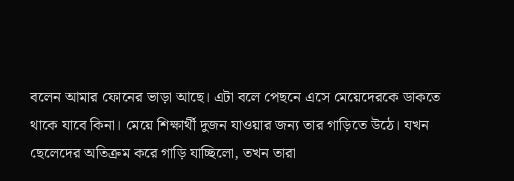বলেন আমার ফোনের ভাড়া আছে। এটা বলে পেছনে এসে মেয়েদেরকে ডাকতে থাকে যাবে কিনা। মেয়ে শিক্ষার্থী দুজন যাওয়ার জন্য তার গাড়িতে উঠে। যখন ছেলেদের অতিক্রম করে গাড়ি যাচ্ছিলো, তখন তারা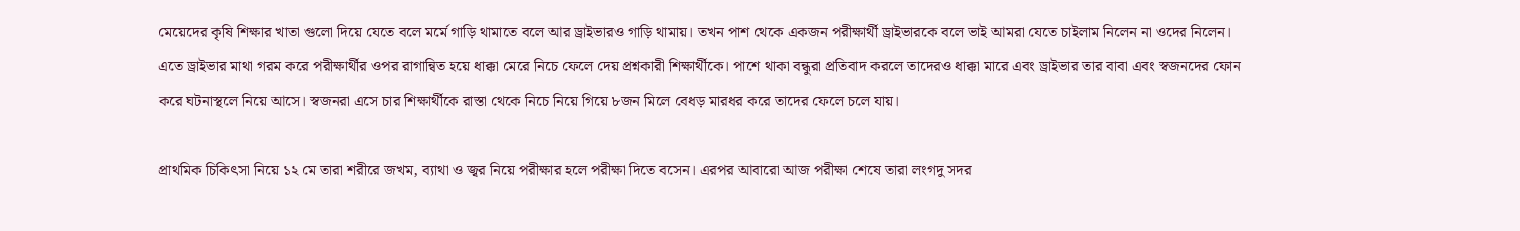মেয়েদের কৃষি শিক্ষার খাতা গুলো দিয়ে যেতে বলে মর্মে গাড়ি থামাতে বলে আর ড্রাইভারও গাড়ি থামায়। তখন পাশ থেকে একজন পরীক্ষার্থী ড্রাইভারকে বলে ভাই আমরা যেতে চাইলাম নিলেন না ওদের নিলেন। এতে ড্রাইভার মাথা গরম করে পরীক্ষার্থীর ওপর রাগান্বিত হয়ে ধাক্কা মেরে নিচে ফেলে দেয় প্রশ্নকারী শিক্ষার্থীকে। পাশে থাকা বন্ধুরা প্রতিবাদ করলে তাদেরও ধাক্কা মারে এবং ড্রাইভার তার বাবা এবং স্বজনদের ফোন করে ঘটনাস্থলে নিয়ে আসে। স্বজনরা এসে চার শিক্ষার্থীকে রাস্তা থেকে নিচে নিয়ে গিয়ে ৮জন মিলে বেধড় মারধর করে তাদের ফেলে চলে যায়।

প্রাথমিক চিকিৎসা নিয়ে ১২ মে তারা শরীরে জখম, ব্যাথা ও জ্বর নিয়ে পরীক্ষার হলে পরীক্ষা দিতে বসেন। এরপর আবারো আজ পরীক্ষা শেষে তারা লংগদু সদর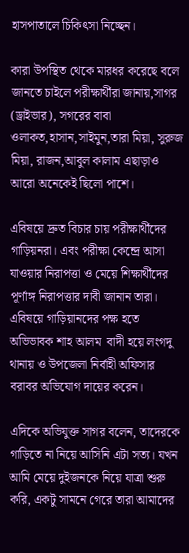হাসপাতালে চিকিৎসা নিচ্ছেন।

কারা উপস্থিত থেকে মারধর করেছে বলে জানতে চাইলে পরীক্ষার্থীরা জানায়,সাগর (ড্রাইভার), সগরের বাবা ওলাকত,হাসান,সাইমুন,তারা মিয়া, সুরুজ মিয়া, রাজন,আবুল কালাম এছাড়াও আরো অনেকেই ছিলো পাশে।

এবিষয়ে দ্রুত বিচার চায় পরীক্ষার্থীদের গাড়িয়নরা। এবং পরীক্ষা কেন্দ্রে আসা যাওয়ার নিরাপত্তা ও মেয়ে শিক্ষার্থীদের পূর্ণাঙ্গ নিরাপত্তার দাবী জানান তারা। এবিষয়ে গাড়িয়ানদের পক্ষ হতে অভিভাবক শাহ আলম  বাদী হয়ে লংগদু থানায় ও উপজেলা নির্বাহী অফিসার বরাবর অভিযোগ দায়ের করেন।

এদিকে অভিযুক্ত সাগর বলেন, তাদেরকে গাড়িতে না নিয়ে আসিনি এটা সত্য। যখন আমি মেয়ে দুইজনকে নিয়ে যাত্রা শুরু করি, একটু সামনে গেরে তারা আমাদের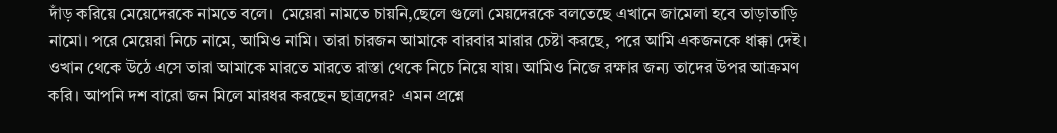দাঁড় করিয়ে মেয়েদেরকে নামতে বলে।  মেয়েরা নামতে চায়নি,ছেলে গুলো মেয়দেরকে বলতেছে এখানে জামেলা হবে তাড়াতাড়ি নামো। পরে মেয়েরা নিচে নামে, আমিও নামি। তারা চারজন আমাকে বারবার মারার চেষ্টা করছে, পরে আমি একজনকে ধাক্কা দেই। ওখান থেকে উঠে এসে তারা আমাকে মারতে মারতে রাস্তা থেকে নিচে নিয়ে যায়। আমিও নিজে রক্ষার জন্য তাদের উপর আক্রমণ করি। আপনি দশ বারো জন মিলে মারধর করছেন ছাত্রদের?  এমন প্রশ্নে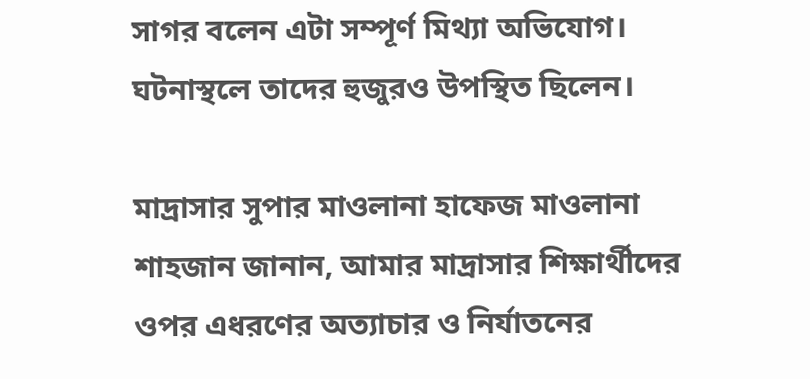সাগর বলেন এটা সম্পূর্ণ মিথ্যা অভিযোগ। ঘটনাস্থলে তাদের হুজুরও উপস্থিত ছিলেন।

মাদ্রাসার সুপার মাওলানা হাফেজ মাওলানা শাহজান জানান, আমার মাদ্রাসার শিক্ষার্থীদের ওপর এধরণের অত্যাচার ও নির্যাতনের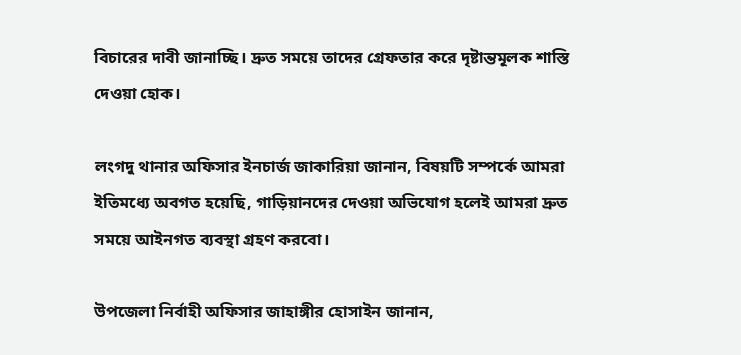বিচারের দাবী জানাচ্ছি। দ্রুত সময়ে তাদের গ্রেফতার করে দৃষ্টান্তমূলক শাস্তি দেওয়া হোক।

লংগদু থানার অফিসার ইনচার্জ জাকারিয়া জানান, বিষয়টি সম্পর্কে আমরা ইতিমধ্যে অবগত হয়েছি, গাড়িয়ানদের দেওয়া অভিযোগ হলেই আমরা দ্রুত সময়ে আইনগত ব্যবস্থা গ্রহণ করবো।

উপজেলা নির্বাহী অফিসার জাহাঙ্গীর হোসাইন জানান,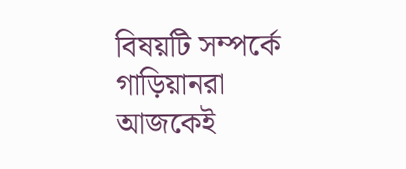বিষয়টি সম্পর্কে গাড়িয়ানরা আজকেই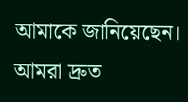আমাকে জানিয়েছেন।  আমরা দ্রুত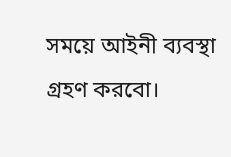সময়ে আইনী ব্যবস্থা গ্রহণ করবো।